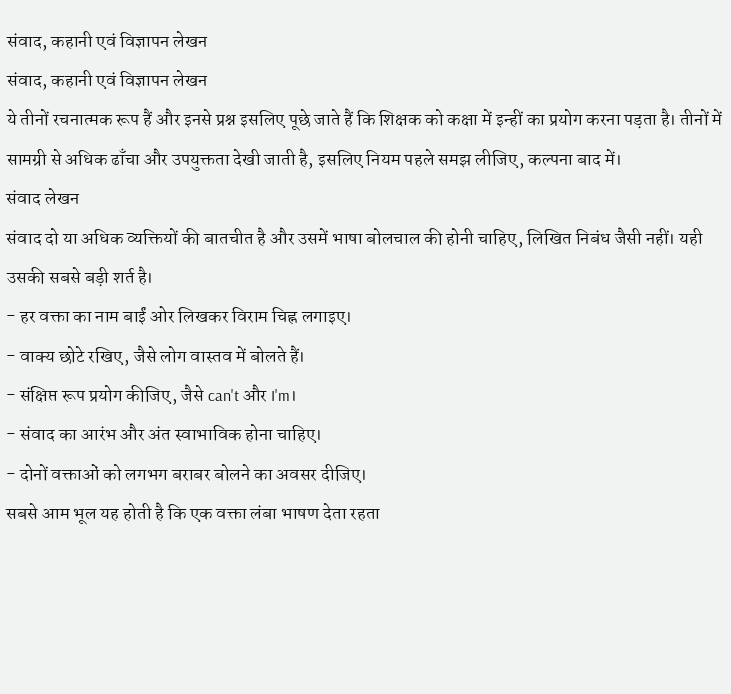संवाद, कहानी एवं विज्ञापन लेखन
संवाद, कहानी एवं विज्ञापन लेखन
ये तीनों रचनात्मक रूप हैं और इनसे प्रश्न इसलिए पूछे जाते हैं कि शिक्षक को कक्षा में इन्हीं का प्रयोग करना पड़ता है। तीनों में सामग्री से अधिक ढाँचा और उपयुक्तता देखी जाती है, इसलिए नियम पहले समझ लीजिए, कल्पना बाद में।
संवाद लेखन
संवाद दो या अधिक व्यक्तियों की बातचीत है और उसमें भाषा बोलचाल की होनी चाहिए, लिखित निबंध जैसी नहीं। यही उसकी सबसे बड़ी शर्त है।
- हर वक्ता का नाम बाईं ओर लिखकर विराम चिह्न लगाइए।
- वाक्य छोटे रखिए, जैसे लोग वास्तव में बोलते हैं।
- संक्षिप्त रूप प्रयोग कीजिए, जैसे can't और I'm।
- संवाद का आरंभ और अंत स्वाभाविक होना चाहिए।
- दोनों वक्ताओं को लगभग बराबर बोलने का अवसर दीजिए।
सबसे आम भूल यह होती है कि एक वक्ता लंबा भाषण देता रहता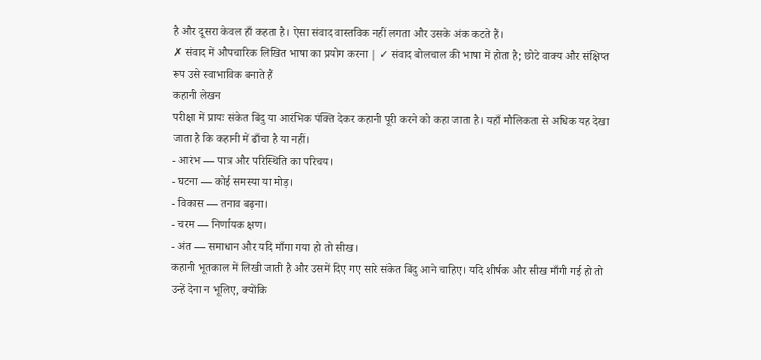है और दूसरा केवल हाँ कहता है। ऐसा संवाद वास्तविक नहीं लगता और उसके अंक कटते हैं।
✗ संवाद में औपचारिक लिखित भाषा का प्रयोग करना | ✓ संवाद बोलचाल की भाषा में होता है; छोटे वाक्य और संक्षिप्त रूप उसे स्वाभाविक बनाते हैं
कहानी लेखन
परीक्षा में प्रायः संकेत बिंदु या आरंभिक पंक्ति देकर कहानी पूरी करने को कहा जाता है। यहाँ मौलिकता से अधिक यह देखा जाता है कि कहानी में ढाँचा है या नहीं।
- आरंभ — पात्र और परिस्थिति का परिचय।
- घटना — कोई समस्या या मोड़।
- विकास — तनाव बढ़ना।
- चरम — निर्णायक क्षण।
- अंत — समाधान और यदि माँगा गया हो तो सीख।
कहानी भूतकाल में लिखी जाती है और उसमें दिए गए सारे संकेत बिंदु आने चाहिए। यदि शीर्षक और सीख माँगी गई हो तो उन्हें देना न भूलिए, क्योंकि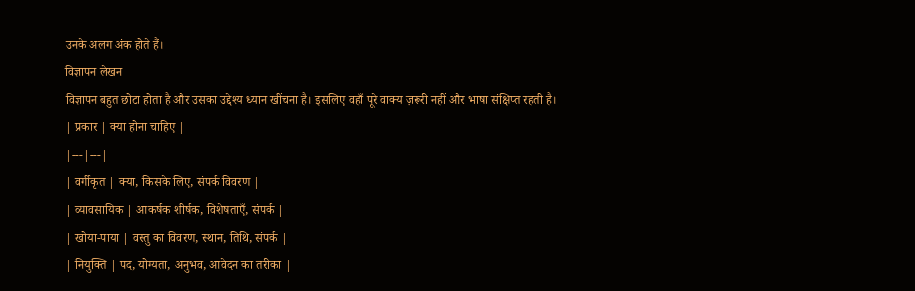उनके अलग अंक होते हैं।
विज्ञापन लेखन
विज्ञापन बहुत छोटा होता है और उसका उद्देश्य ध्यान खींचना है। इसलिए वहाँ पूरे वाक्य ज़रूरी नहीं और भाषा संक्षिप्त रहती है।
| प्रकार | क्या होना चाहिए |
|---|---|
| वर्गीकृत | क्या, किसके लिए, संपर्क विवरण |
| व्यावसायिक | आकर्षक शीर्षक, विशेषताएँ, संपर्क |
| खोया-पाया | वस्तु का विवरण, स्थान, तिथि, संपर्क |
| नियुक्ति | पद, योग्यता, अनुभव, आवेदन का तरीका |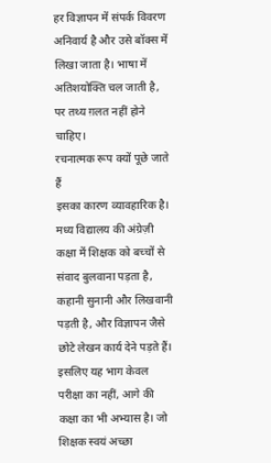हर विज्ञापन में संपर्क विवरण अनिवार्य है और उसे बॉक्स में लिखा जाता है। भाषा में अतिशयोक्ति चल जाती है, पर तथ्य ग़लत नहीं होने चाहिए।
रचनात्मक रूप क्यों पूछे जाते हैं
इसका कारण व्यावहारिक है। मध्य विद्यालय की अंग्रेज़ी कक्षा में शिक्षक को बच्चों से संवाद बुलवाना पड़ता है, कहानी सुनानी और लिखवानी पड़ती है, और विज्ञापन जैसे छोटे लेखन कार्य देने पड़ते हैं।
इसलिए यह भाग केवल परीक्षा का नहीं, आगे की कक्षा का भी अभ्यास है। जो शिक्षक स्वयं अच्छा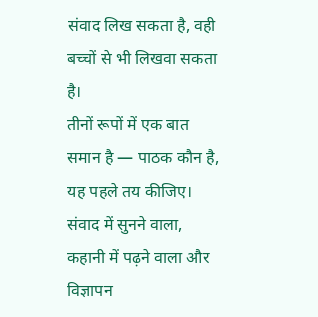संवाद लिख सकता है, वही बच्चों से भी लिखवा सकता है।
तीनों रूपों में एक बात समान है — पाठक कौन है, यह पहले तय कीजिए। संवाद में सुनने वाला, कहानी में पढ़ने वाला और विज्ञापन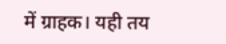में ग्राहक। यही तय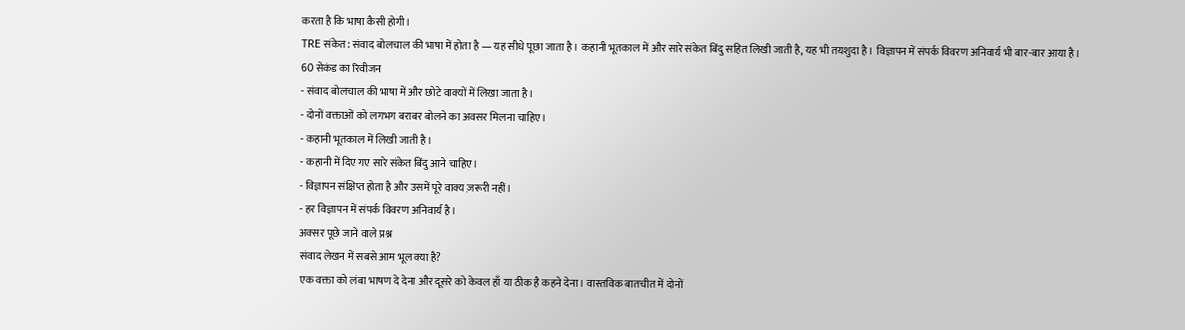करता है कि भाषा कैसी होगी।
TRE संकेत: संवाद बोलचाल की भाषा में होता है — यह सीधे पूछा जाता है। कहानी भूतकाल में और सारे संकेत बिंदु सहित लिखी जाती है, यह भी तयशुदा है। विज्ञापन में संपर्क विवरण अनिवार्य भी बार-बार आया है।
60 सेकंड का रिवीजन
- संवाद बोलचाल की भाषा में और छोटे वाक्यों में लिखा जाता है।
- दोनों वक्ताओं को लगभग बराबर बोलने का अवसर मिलना चाहिए।
- कहानी भूतकाल में लिखी जाती है।
- कहानी में दिए गए सारे संकेत बिंदु आने चाहिए।
- विज्ञापन संक्षिप्त होता है और उसमें पूरे वाक्य ज़रूरी नहीं।
- हर विज्ञापन में संपर्क विवरण अनिवार्य है।
अक्सर पूछे जाने वाले प्रश्न
संवाद लेखन में सबसे आम भूल क्या है?
एक वक्ता को लंबा भाषण दे देना और दूसरे को केवल हाँ या ठीक है कहने देना। वास्तविक बातचीत में दोनों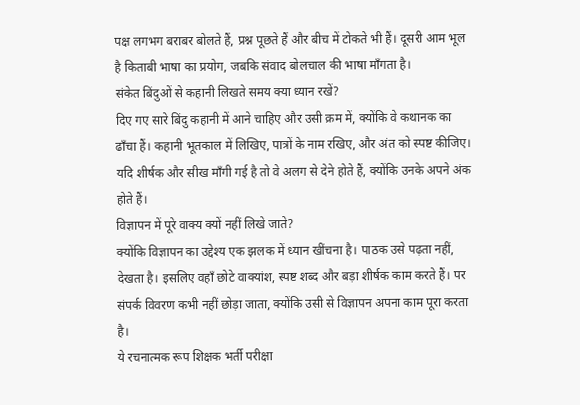पक्ष लगभग बराबर बोलते हैं, प्रश्न पूछते हैं और बीच में टोकते भी हैं। दूसरी आम भूल है किताबी भाषा का प्रयोग, जबकि संवाद बोलचाल की भाषा माँगता है।
संकेत बिंदुओं से कहानी लिखते समय क्या ध्यान रखें?
दिए गए सारे बिंदु कहानी में आने चाहिए और उसी क्रम में, क्योंकि वे कथानक का ढाँचा हैं। कहानी भूतकाल में लिखिए, पात्रों के नाम रखिए, और अंत को स्पष्ट कीजिए। यदि शीर्षक और सीख माँगी गई है तो वे अलग से देने होते हैं, क्योंकि उनके अपने अंक होते हैं।
विज्ञापन में पूरे वाक्य क्यों नहीं लिखे जाते?
क्योंकि विज्ञापन का उद्देश्य एक झलक में ध्यान खींचना है। पाठक उसे पढ़ता नहीं, देखता है। इसलिए वहाँ छोटे वाक्यांश, स्पष्ट शब्द और बड़ा शीर्षक काम करते हैं। पर संपर्क विवरण कभी नहीं छोड़ा जाता, क्योंकि उसी से विज्ञापन अपना काम पूरा करता है।
ये रचनात्मक रूप शिक्षक भर्ती परीक्षा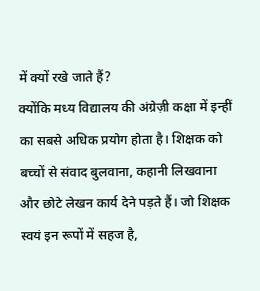में क्यों रखे जाते हैं?
क्योंकि मध्य विद्यालय की अंग्रेज़ी कक्षा में इन्हीं का सबसे अधिक प्रयोग होता है। शिक्षक को बच्चों से संवाद बुलवाना, कहानी लिखवाना और छोटे लेखन कार्य देने पड़ते हैं। जो शिक्षक स्वयं इन रूपों में सहज है,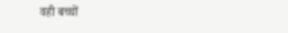वही बच्चों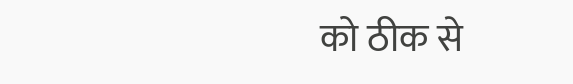को ठीक से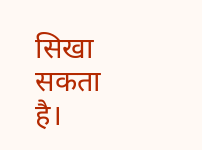सिखा सकता है।